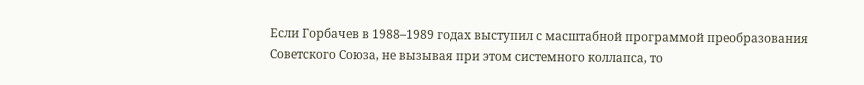Если Горбачев в 1988–1989 годах выступил с масштабной программой преобразования Советского Союза, не вызывая при этом системного коллапса, то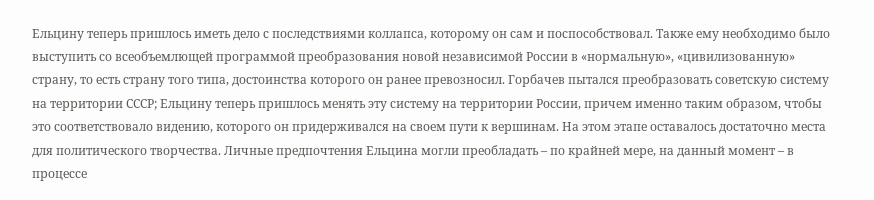Ельцину теперь пришлось иметь дело с последствиями коллапса, которому он сам и поспособствовал. Также ему необходимо было выступить со всеобъемлющей программой преобразования новой независимой России в «нормальную», «цивилизованную» страну, то есть страну того типа, достоинства которого он ранее превозносил. Горбачев пытался преобразовать советскую систему на территории СССР; Ельцину теперь пришлось менять эту систему на территории России, причем именно таким образом, чтобы это соответствовало видению, которого он придерживался на своем пути к вершинам. На этом этапе оставалось достаточно места для политического творчества. Личные предпочтения Ельцина могли преобладать – по крайней мере, на данный момент – в процессе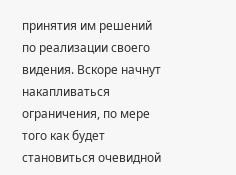принятия им решений по реализации своего видения. Вскоре начнут накапливаться ограничения, по мере того как будет становиться очевидной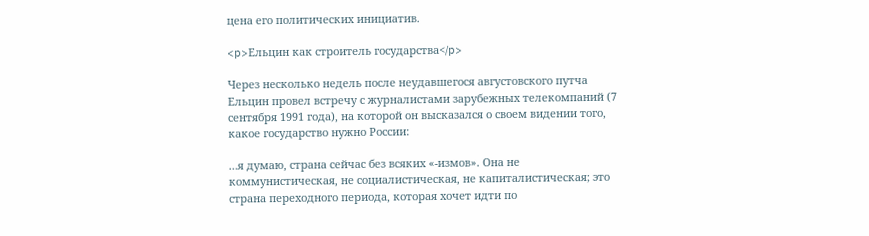цена его политических инициатив.

<p>Ельцин как строитель государства</p>

Через несколько недель после неудавшегося августовского путча Ельцин провел встречу с журналистами зарубежных телекомпаний (7 сентября 1991 года), на которой он высказался о своем видении того, какое государство нужно России:

…я думаю, страна сейчас без всяких «-измов». Она не коммунистическая, не социалистическая, не капиталистическая; это страна переходного периода, которая хочет идти по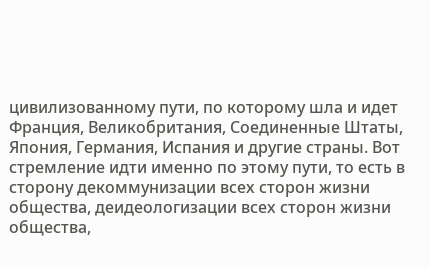цивилизованному пути, по которому шла и идет Франция, Великобритания, Соединенные Штаты, Япония, Германия, Испания и другие страны. Вот стремление идти именно по этому пути, то есть в сторону декоммунизации всех сторон жизни общества, деидеологизации всех сторон жизни общества,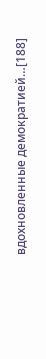вдохновленные демократией…[188]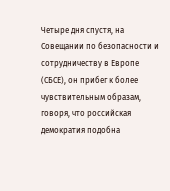Четыре дня спустя, на Совещании по безопасности и сотрудничеству в Европе (СБСЕ), он прибег к более чувствительным образам, говоря, что российская демократия подобна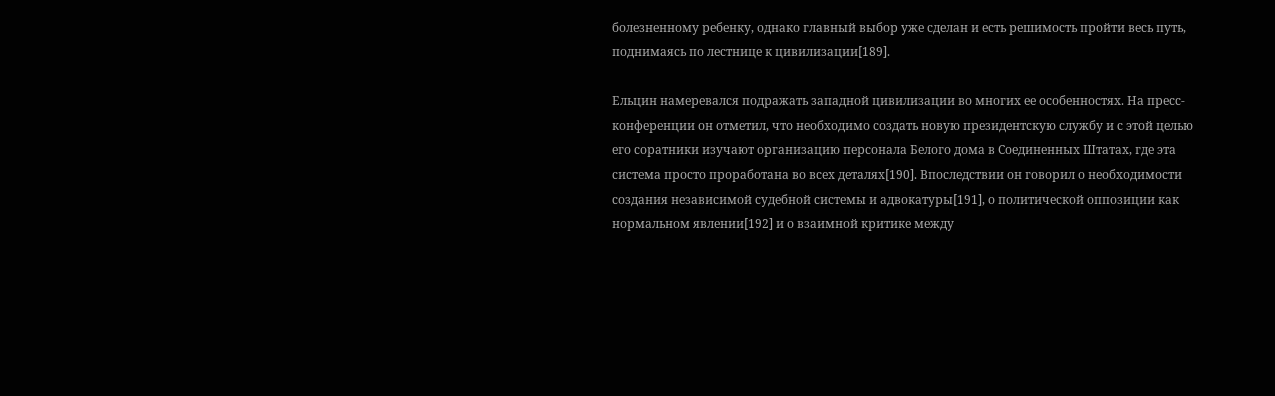болезненному ребенку, однако главный выбор уже сделан и есть решимость пройти весь путь, поднимаясь по лестнице к цивилизации[189].

Ельцин намеревался подражать западной цивилизации во многих ее особенностях. На пресс-конференции он отметил, что необходимо создать новую президентскую службу и с этой целью его соратники изучают организацию персонала Белого дома в Соединенных Штатах, где эта система просто проработана во всех деталях[190]. Впоследствии он говорил о необходимости создания независимой судебной системы и адвокатуры[191], о политической оппозиции как нормальном явлении[192] и о взаимной критике между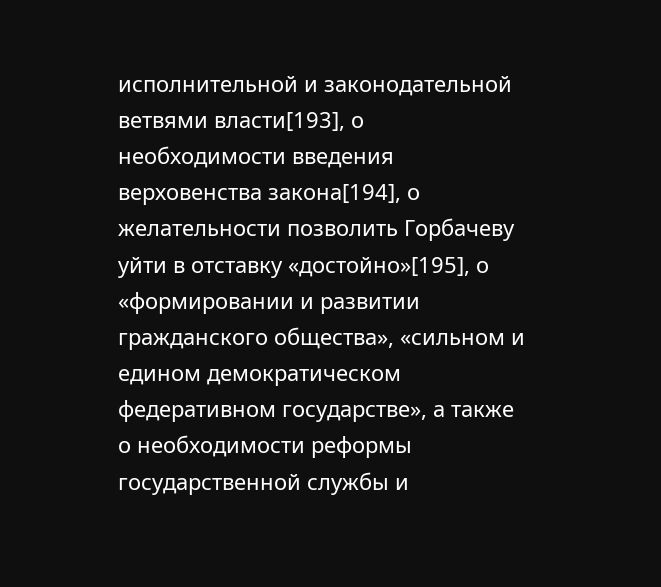исполнительной и законодательной ветвями власти[193], о необходимости введения верховенства закона[194], о желательности позволить Горбачеву уйти в отставку «достойно»[195], о «формировании и развитии гражданского общества», «сильном и едином демократическом федеративном государстве», а также о необходимости реформы государственной службы и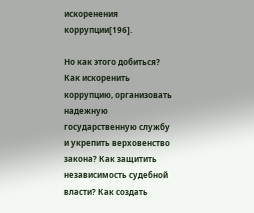искоренения коррупции[196].

Но как этого добиться? Как искоренить коррупцию, организовать надежную государственную службу и укрепить верховенство закона? Как защитить независимость судебной власти? Как создать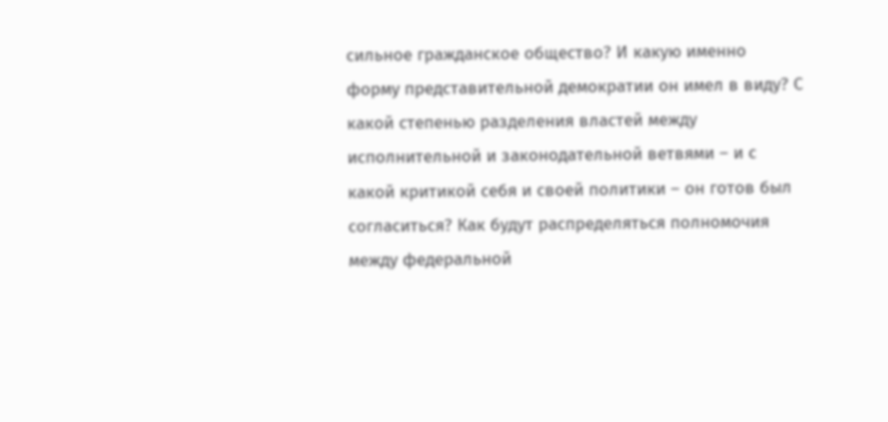сильное гражданское общество? И какую именно форму представительной демократии он имел в виду? С какой степенью разделения властей между исполнительной и законодательной ветвями – и с какой критикой себя и своей политики – он готов был согласиться? Как будут распределяться полномочия между федеральной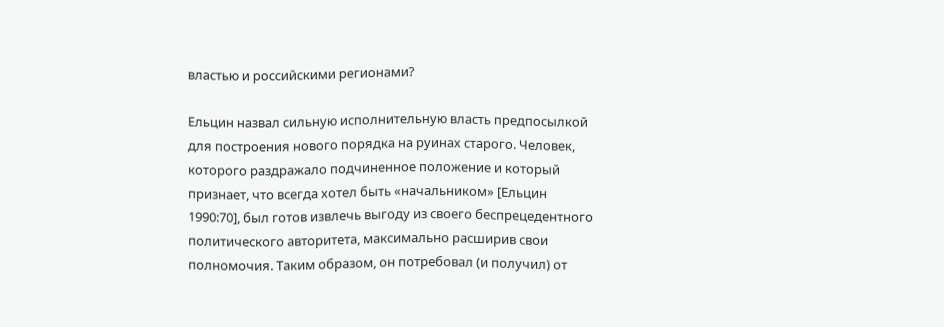властью и российскими регионами?

Ельцин назвал сильную исполнительную власть предпосылкой для построения нового порядка на руинах старого. Человек, которого раздражало подчиненное положение и который признает, что всегда хотел быть «начальником» [Ельцин 1990:70], был готов извлечь выгоду из своего беспрецедентного политического авторитета, максимально расширив свои полномочия. Таким образом, он потребовал (и получил) от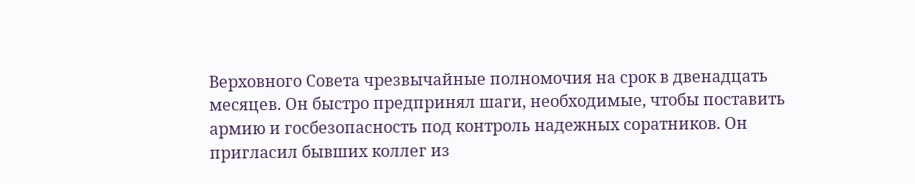Верховного Совета чрезвычайные полномочия на срок в двенадцать месяцев. Он быстро предпринял шаги, необходимые, чтобы поставить армию и госбезопасность под контроль надежных соратников. Он пригласил бывших коллег из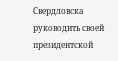Свердловска руководить своей президентской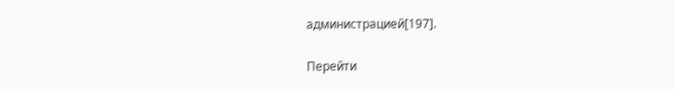администрацией[197].

Перейти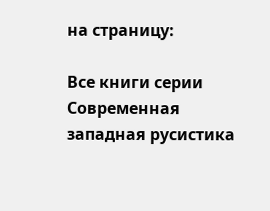на страницу:

Все книги серии Современная западная русистика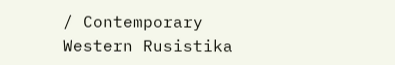/ Contemporary Western Rusistika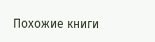Похожие книги